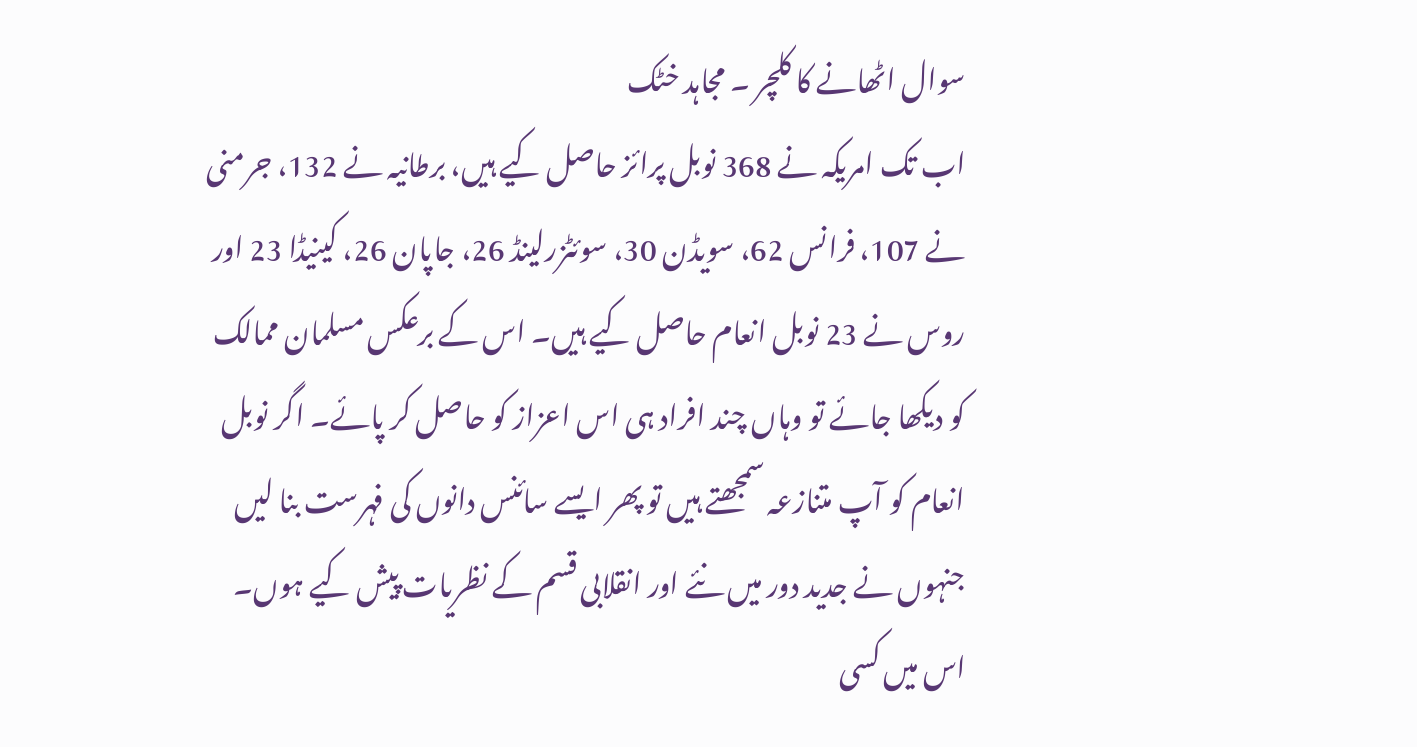سوال اٹھانے کا کلچر ۔ مجاہد خٹک
اب تک امریکہ نے 368 نوبل پرائز حاصل کیے ہیں، برطانیہ نے 132، جرمنی نے 107، فرانس 62، سویڈن 30، سوئٹزرلینڈ 26، جاپان 26، کینیڈا 23 اور روس نے 23 نوبل انعام حاصل کیے ہیں۔ اس کے برعکس مسلمان ممالک کو دیکھا جائے تو وہاں چند افراد ہی اس اعزاز کو حاصل کر پائے۔ اگر نوبل انعام کو آپ متنازعہ سمجھتے ہیں تو پھر ایسے سائنس دانوں کی فہرست بنا لیں جنہوں نے جدید دور میں نئے اور انقلابی قسم کے نظریات پیش کیے ہوں۔ اس میں کسی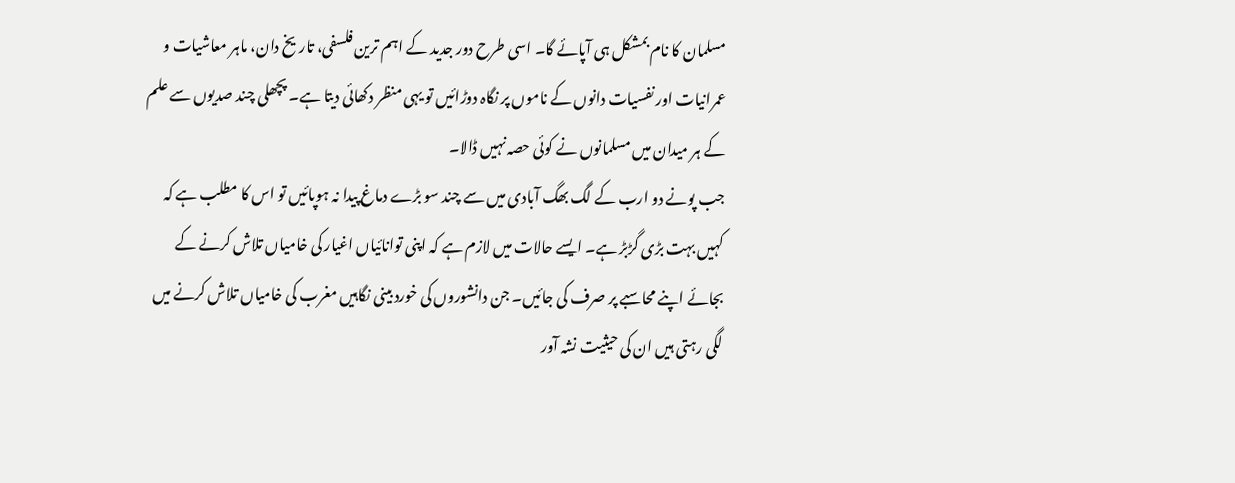مسلمان کا نام بمشکل ہی آپائے گا۔ اسی طرح دور جدید کے اہم ترین فلسفی، تاریخ دان، ماہر معاشیات و عمرانیات اور نفسیات دانوں کے ناموں پر نگاہ دوڑائیں تو یہی منظر دکھائی دیتا ہے۔ پچھلی چند صدیوں سے علم کے ہر میدان میں مسلمانوں نے کوئی حصہ نہیں ڈالا۔
جب پونے دو ارب کے لگ بھگ آبادی میں سے چند سو بڑے دماغ پیدا نہ ہوپائیں تو اس کا مطلب ہے کہ کہیں بہت بڑی گڑبڑ ہے۔ ایسے حالات میں لازم ہے کہ اپنی توانائیاں اغیار کی خامیاں تلاش کرنے کے بجائے اپنے محاسبے پر صرف کی جائیں۔ جن دانشوروں کی خورد بینی نگاہیں مغرب کی خامیاں تلاش کرنے میں لگی رہتی ہیں ان کی حیثیت نشہ آور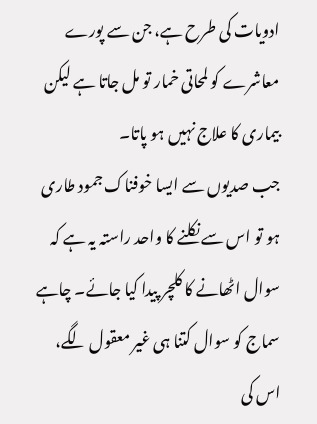ادویات کی طرح ہے، جن سے پورے معاشرے کو لمحاتی خمار تو مل جاتا ہے لیکن بیماری کا علاج نہیں ہو پاتا۔
جب صدیوں سے ایسا خوفناک جمود طاری ہو تو اس سے نکلنے کا واحد راستہ یہ ہے کہ سوال اٹھانے کا کلچر پیدا کیا جائے۔ چاہے سماج کو سوال کتنا ہی غیر معقول لگے، اس کی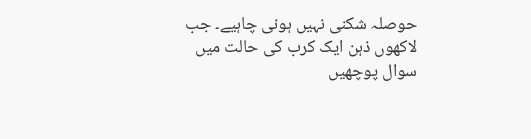حوصلہ شکنی نہیں ہونی چاہیے۔ جب لاکھوں ذہن ایک کرب کی حالت میں سوال پوچھیں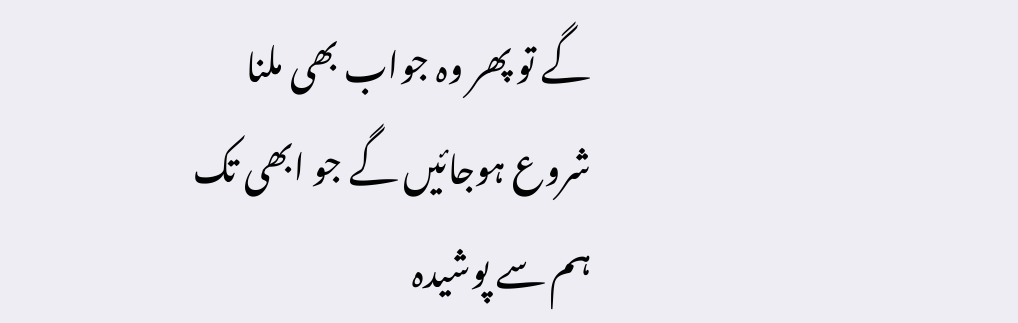گے تو پھر وہ جواب بھی ملنا شروع ہوجائیں گے جو ابھی تک ہم سے پوشیدہ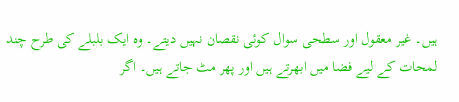ہیں۔ غیر معقول اور سطحی سوال کوئی نقصان نہیں دیتے۔ وہ ایک بلبلے کی طرح چند لمحات کے لیے فضا میں ابھرتے ہیں اور پھر مٹ جاتے ہیں۔ اگر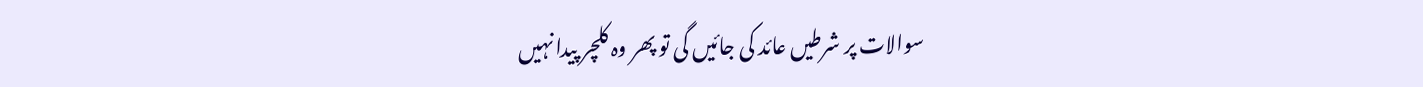سوالات پر شرطیں عائد کی جائیں گی تو پھر وہ کلچر پیدا نہیں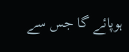ہوپائے گا جس سے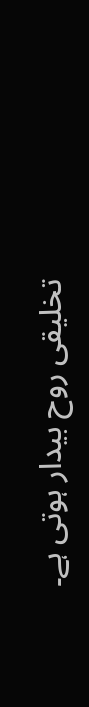تخلیقی روح بیدار ہوتی ہے۔